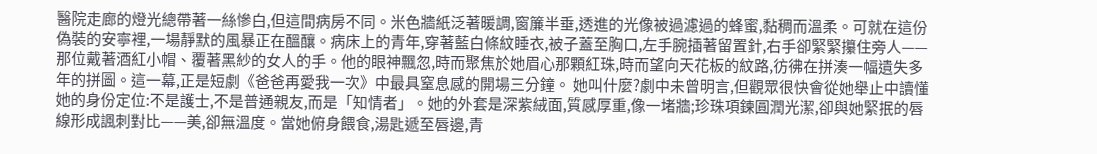醫院走廊的燈光總帶著一絲慘白,但這間病房不同。米色牆紙泛著暖調,窗簾半垂,透進的光像被過濾過的蜂蜜,黏稠而溫柔。可就在這份偽裝的安寧裡,一場靜默的風暴正在醞釀。病床上的青年,穿著藍白條紋睡衣,被子蓋至胸口,左手腕插著留置針,右手卻緊緊攥住旁人——那位戴著酒紅小帽、覆著黑紗的女人的手。他的眼神飄忽,時而聚焦於她眉心那顆紅珠,時而望向天花板的紋路,彷彿在拼湊一幅遺失多年的拼圖。這一幕,正是短劇《爸爸再愛我一次》中最具窒息感的開場三分鐘。 她叫什麼?劇中未曾明言,但觀眾很快會從她舉止中讀懂她的身份定位:不是護士,不是普通親友,而是「知情者」。她的外套是深紫絨面,質感厚重,像一堵牆;珍珠項鍊圓潤光潔,卻與她緊抿的唇線形成諷刺對比——美,卻無溫度。當她俯身餵食,湯匙遞至唇邊,青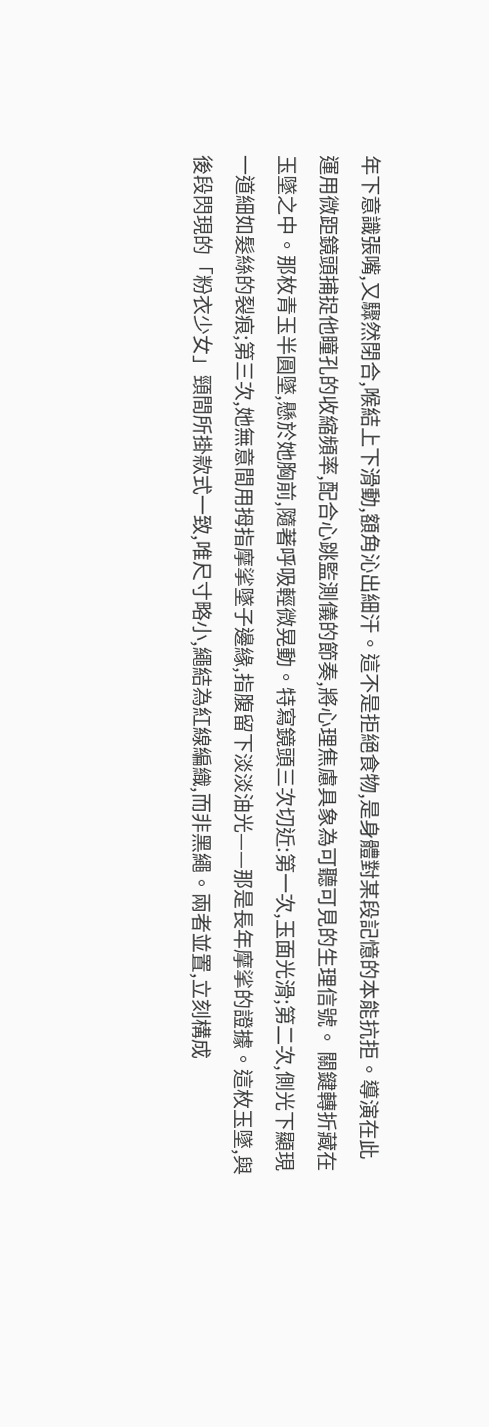年下意識張嘴,又驟然閉合,喉結上下滑動,額角沁出細汗。這不是拒絕食物,是身體對某段記憶的本能抗拒。導演在此運用微距鏡頭捕捉他瞳孔的收縮頻率,配合心跳監測儀的節奏,將心理焦慮具象為可聽可見的生理信號。 關鍵轉折藏在玉墜之中。那枚青玉半圓墜,懸於她胸前,隨著呼吸輕微晃動。特寫鏡頭三次切近:第一次,玉面光滑;第二次,側光下顯現一道細如髮絲的裂痕;第三次,她無意間用拇指摩挲墜子邊緣,指腹留下淡淡油光——那是長年摩挲的證據。這枚玉墜,與後段閃現的「粉衣少女」頸間所掛款式一致,唯尺寸略小,繩結為紅線編織,而非黑繩。兩者並置,立刻構成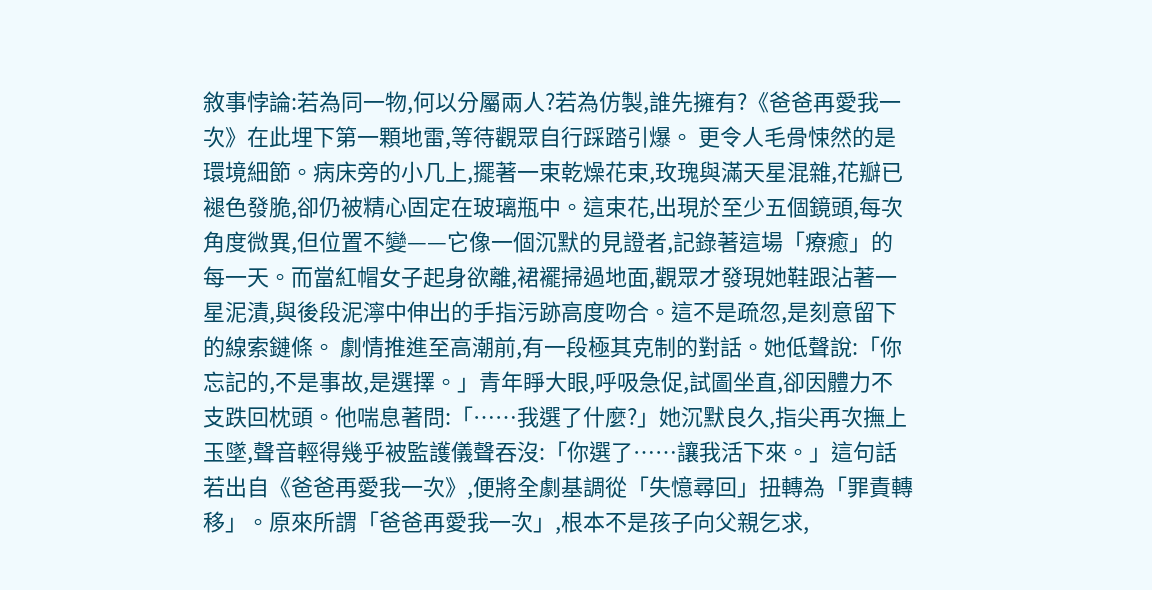敘事悖論:若為同一物,何以分屬兩人?若為仿製,誰先擁有?《爸爸再愛我一次》在此埋下第一顆地雷,等待觀眾自行踩踏引爆。 更令人毛骨悚然的是環境細節。病床旁的小几上,擺著一束乾燥花束,玫瑰與滿天星混雜,花瓣已褪色發脆,卻仍被精心固定在玻璃瓶中。這束花,出現於至少五個鏡頭,每次角度微異,但位置不變——它像一個沉默的見證者,記錄著這場「療癒」的每一天。而當紅帽女子起身欲離,裙襬掃過地面,觀眾才發現她鞋跟沾著一星泥漬,與後段泥濘中伸出的手指污跡高度吻合。這不是疏忽,是刻意留下的線索鏈條。 劇情推進至高潮前,有一段極其克制的對話。她低聲說:「你忘記的,不是事故,是選擇。」青年睜大眼,呼吸急促,試圖坐直,卻因體力不支跌回枕頭。他喘息著問:「……我選了什麼?」她沉默良久,指尖再次撫上玉墜,聲音輕得幾乎被監護儀聲吞沒:「你選了……讓我活下來。」這句話若出自《爸爸再愛我一次》,便將全劇基調從「失憶尋回」扭轉為「罪責轉移」。原來所謂「爸爸再愛我一次」,根本不是孩子向父親乞求,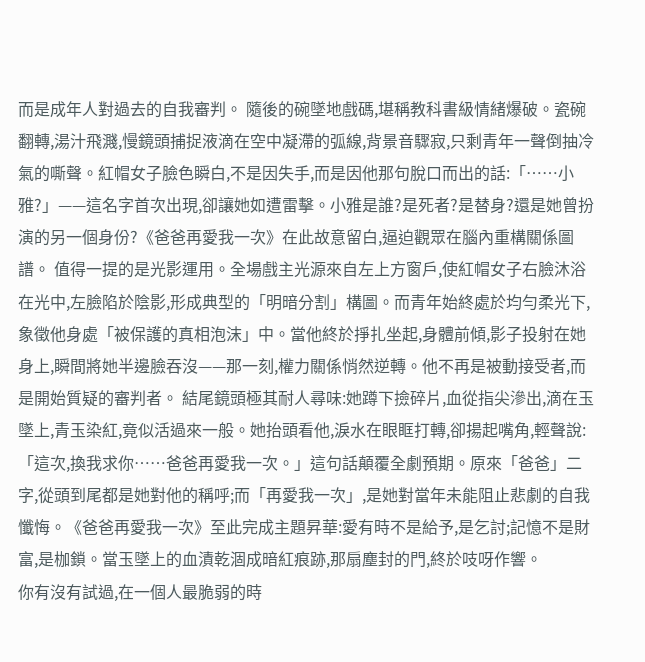而是成年人對過去的自我審判。 隨後的碗墜地戲碼,堪稱教科書級情緒爆破。瓷碗翻轉,湯汁飛濺,慢鏡頭捕捉液滴在空中凝滯的弧線,背景音驟寂,只剩青年一聲倒抽冷氣的嘶聲。紅帽女子臉色瞬白,不是因失手,而是因他那句脫口而出的話:「……小雅?」——這名字首次出現,卻讓她如遭雷擊。小雅是誰?是死者?是替身?還是她曾扮演的另一個身份?《爸爸再愛我一次》在此故意留白,逼迫觀眾在腦內重構關係圖譜。 值得一提的是光影運用。全場戲主光源來自左上方窗戶,使紅帽女子右臉沐浴在光中,左臉陷於陰影,形成典型的「明暗分割」構圖。而青年始終處於均勻柔光下,象徵他身處「被保護的真相泡沫」中。當他終於掙扎坐起,身體前傾,影子投射在她身上,瞬間將她半邊臉吞沒——那一刻,權力關係悄然逆轉。他不再是被動接受者,而是開始質疑的審判者。 結尾鏡頭極其耐人尋味:她蹲下撿碎片,血從指尖滲出,滴在玉墜上,青玉染紅,竟似活過來一般。她抬頭看他,淚水在眼眶打轉,卻揚起嘴角,輕聲說:「這次,換我求你……爸爸再愛我一次。」這句話顛覆全劇預期。原來「爸爸」二字,從頭到尾都是她對他的稱呼;而「再愛我一次」,是她對當年未能阻止悲劇的自我懺悔。《爸爸再愛我一次》至此完成主題昇華:愛有時不是給予,是乞討;記憶不是財富,是枷鎖。當玉墜上的血漬乾涸成暗紅痕跡,那扇塵封的門,終於吱呀作響。
你有沒有試過,在一個人最脆弱的時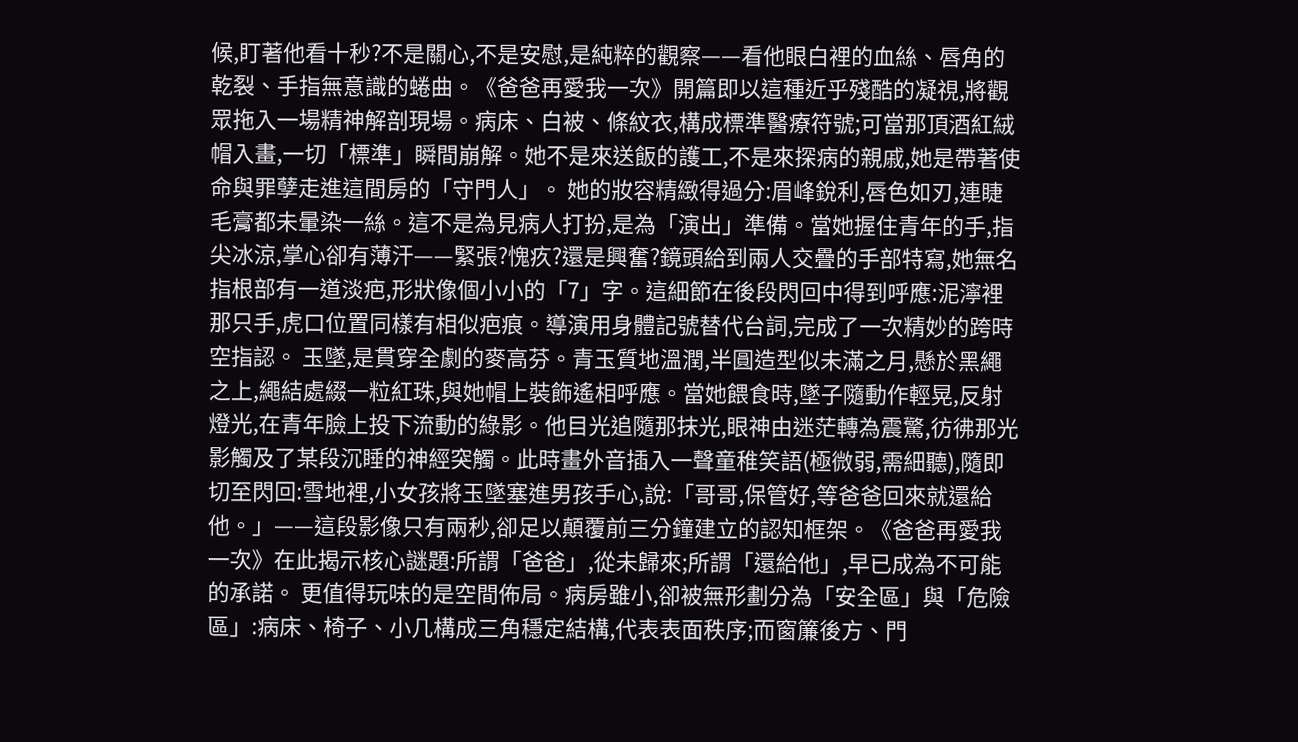候,盯著他看十秒?不是關心,不是安慰,是純粹的觀察——看他眼白裡的血絲、唇角的乾裂、手指無意識的蜷曲。《爸爸再愛我一次》開篇即以這種近乎殘酷的凝視,將觀眾拖入一場精神解剖現場。病床、白被、條紋衣,構成標準醫療符號;可當那頂酒紅絨帽入畫,一切「標準」瞬間崩解。她不是來送飯的護工,不是來探病的親戚,她是帶著使命與罪孽走進這間房的「守門人」。 她的妝容精緻得過分:眉峰銳利,唇色如刃,連睫毛膏都未暈染一絲。這不是為見病人打扮,是為「演出」準備。當她握住青年的手,指尖冰涼,掌心卻有薄汗——緊張?愧疚?還是興奮?鏡頭給到兩人交疊的手部特寫,她無名指根部有一道淡疤,形狀像個小小的「7」字。這細節在後段閃回中得到呼應:泥濘裡那只手,虎口位置同樣有相似疤痕。導演用身體記號替代台詞,完成了一次精妙的跨時空指認。 玉墜,是貫穿全劇的麥高芬。青玉質地溫潤,半圓造型似未滿之月,懸於黑繩之上,繩結處綴一粒紅珠,與她帽上裝飾遙相呼應。當她餵食時,墜子隨動作輕晃,反射燈光,在青年臉上投下流動的綠影。他目光追隨那抹光,眼神由迷茫轉為震驚,彷彿那光影觸及了某段沉睡的神經突觸。此時畫外音插入一聲童稚笑語(極微弱,需細聽),隨即切至閃回:雪地裡,小女孩將玉墜塞進男孩手心,說:「哥哥,保管好,等爸爸回來就還給他。」——這段影像只有兩秒,卻足以顛覆前三分鐘建立的認知框架。《爸爸再愛我一次》在此揭示核心謎題:所謂「爸爸」,從未歸來;所謂「還給他」,早已成為不可能的承諾。 更值得玩味的是空間佈局。病房雖小,卻被無形劃分為「安全區」與「危險區」:病床、椅子、小几構成三角穩定結構,代表表面秩序;而窗簾後方、門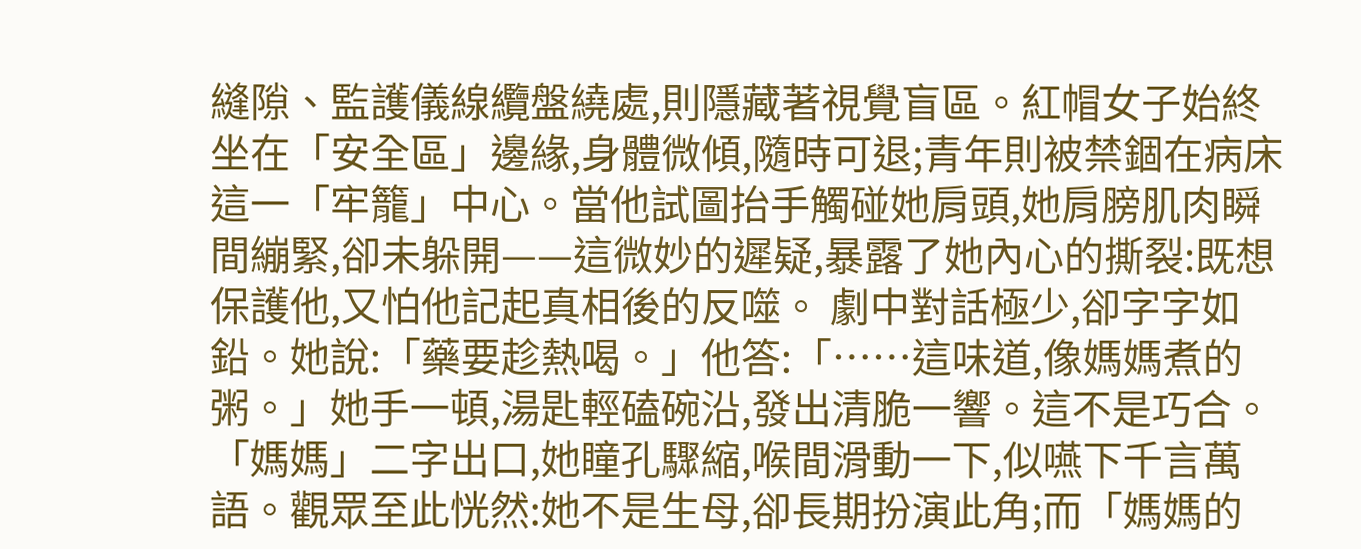縫隙、監護儀線纜盤繞處,則隱藏著視覺盲區。紅帽女子始終坐在「安全區」邊緣,身體微傾,隨時可退;青年則被禁錮在病床這一「牢籠」中心。當他試圖抬手觸碰她肩頭,她肩膀肌肉瞬間繃緊,卻未躲開——這微妙的遲疑,暴露了她內心的撕裂:既想保護他,又怕他記起真相後的反噬。 劇中對話極少,卻字字如鉛。她說:「藥要趁熱喝。」他答:「……這味道,像媽媽煮的粥。」她手一頓,湯匙輕磕碗沿,發出清脆一響。這不是巧合。「媽媽」二字出口,她瞳孔驟縮,喉間滑動一下,似嚥下千言萬語。觀眾至此恍然:她不是生母,卻長期扮演此角;而「媽媽的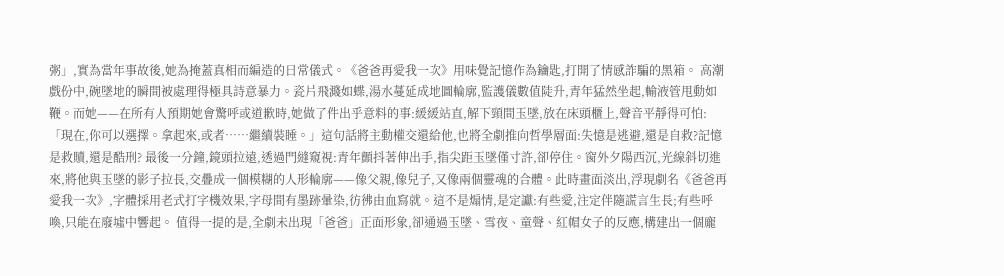粥」,實為當年事故後,她為掩蓋真相而編造的日常儀式。《爸爸再愛我一次》用味覺記憶作為鑰匙,打開了情感詐騙的黑箱。 高潮戲份中,碗墜地的瞬間被處理得極具詩意暴力。瓷片飛濺如蝶,湯水蔓延成地圖輪廓,監護儀數值陡升,青年猛然坐起,輸液管甩動如鞭。而她——在所有人預期她會驚呼或道歉時,她做了件出乎意料的事:緩緩站直,解下頸間玉墜,放在床頭櫃上,聲音平靜得可怕:「現在,你可以選擇。拿起來,或者……繼續裝睡。」這句話將主動權交還給他,也將全劇推向哲學層面:失憶是逃避,還是自救?記憶是救贖,還是酷刑? 最後一分鐘,鏡頭拉遠,透過門縫窺視:青年顫抖著伸出手,指尖距玉墜僅寸許,卻停住。窗外夕陽西沉,光線斜切進來,將他與玉墜的影子拉長,交疊成一個模糊的人形輪廓——像父親,像兒子,又像兩個靈魂的合體。此時畫面淡出,浮現劇名《爸爸再愛我一次》,字體採用老式打字機效果,字母間有墨跡暈染,彷彿由血寫就。這不是煽情,是定讞:有些愛,注定伴隨謊言生長;有些呼喚,只能在廢墟中響起。 值得一提的是,全劇未出現「爸爸」正面形象,卻通過玉墜、雪夜、童聲、紅帽女子的反應,構建出一個龐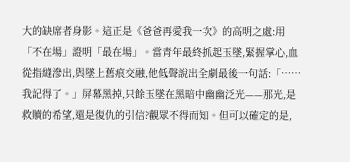大的缺席者身影。這正是《爸爸再愛我一次》的高明之處:用「不在場」證明「最在場」。當青年最終抓起玉墜,緊握掌心,血從指縫滲出,與墜上舊痕交融,他低聲說出全劇最後一句話:「……我記得了。」屏幕黑掉,只餘玉墜在黑暗中幽幽泛光——那光,是救贖的希望,還是復仇的引信?觀眾不得而知。但可以確定的是,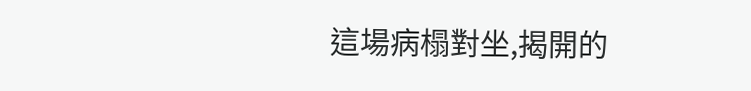這場病榻對坐,揭開的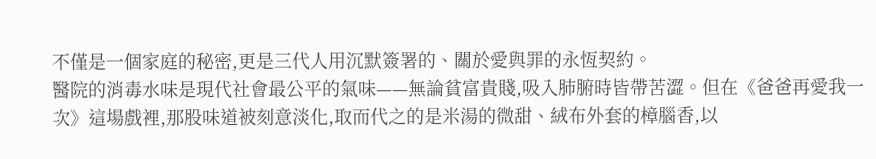不僅是一個家庭的秘密,更是三代人用沉默簽署的、關於愛與罪的永恆契約。
醫院的消毒水味是現代社會最公平的氣味——無論貧富貴賤,吸入肺腑時皆帶苦澀。但在《爸爸再愛我一次》這場戲裡,那股味道被刻意淡化,取而代之的是米湯的微甜、絨布外套的樟腦香,以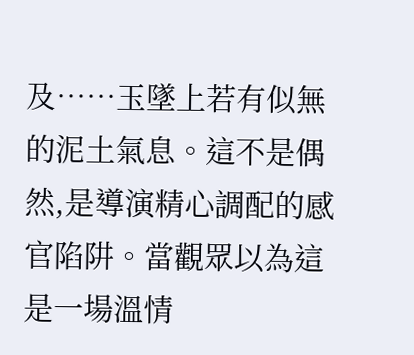及……玉墜上若有似無的泥土氣息。這不是偶然,是導演精心調配的感官陷阱。當觀眾以為這是一場溫情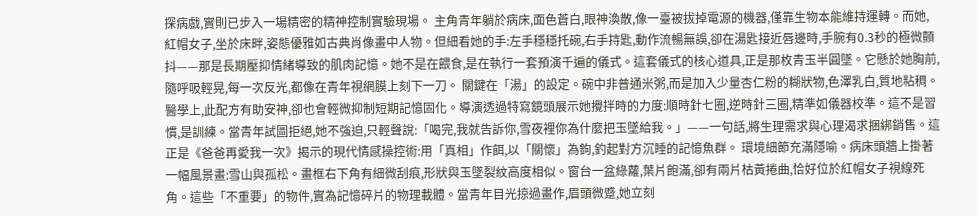探病戲,實則已步入一場精密的精神控制實驗現場。 主角青年躺於病床,面色蒼白,眼神渙散,像一臺被拔掉電源的機器,僅靠生物本能維持運轉。而她,紅帽女子,坐於床畔,姿態優雅如古典肖像畫中人物。但細看她的手:左手穩穩托碗,右手持匙,動作流暢無誤,卻在湯匙接近唇邊時,手腕有0.3秒的極微顫抖——那是長期壓抑情緒導致的肌肉記憶。她不是在餵食,是在執行一套預演千遍的儀式。這套儀式的核心道具,正是那枚青玉半圓墜。它懸於她胸前,隨呼吸輕晃,每一次反光,都像在青年視網膜上刻下一刀。 關鍵在「湯」的設定。碗中非普通米粥,而是加入少量杏仁粉的糊狀物,色澤乳白,質地粘稠。醫學上,此配方有助安神,卻也會輕微抑制短期記憶固化。導演透過特寫鏡頭展示她攪拌時的力度:順時針七圈,逆時針三圈,精準如儀器校準。這不是習慣,是訓練。當青年試圖拒絕,她不強迫,只輕聲說:「喝完,我就告訴你,雪夜裡你為什麼把玉墜給我。」——一句話,將生理需求與心理渴求捆綁銷售。這正是《爸爸再愛我一次》揭示的現代情感操控術:用「真相」作餌,以「關懷」為鉤,釣起對方沉睡的記憶魚群。 環境細節充滿隱喻。病床頭牆上掛著一幅風景畫:雪山與孤松。畫框右下角有細微刮痕,形狀與玉墜裂紋高度相似。窗台一盆綠蘿,葉片飽滿,卻有兩片枯黃捲曲,恰好位於紅帽女子視線死角。這些「不重要」的物件,實為記憶碎片的物理載體。當青年目光掠過畫作,眉頭微蹙,她立刻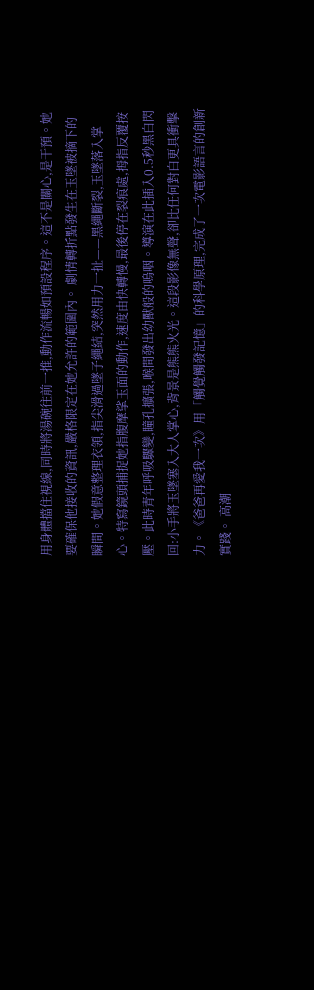用身體擋住視線,同時將湯碗往前一推,動作流暢如預設程序。這不是關心,是干預。她要確保他接收的資訊,嚴格限定在她允許的範圍內。 劇情轉折點發生在玉墜被摘下的瞬間。她假意整理衣領,指尖滑過墜子繩結,突然用力一扯——黑繩斷裂,玉墜落入掌心。特寫鏡頭捕捉她指腹摩挲玉面的動作,速度由快轉慢,最後停在裂痕處,拇指反覆按壓。此時青年呼吸驟變,瞳孔擴張,喉間發出幼獸般的嗚咽。導演在此插入0.5秒黑白閃回:小手將玉墜塞入大人掌心,背景是熊熊火光。這段影像無聲,卻比任何對白更具衝擊力。《爸爸再愛我一次》用「觸覺觸發記憶」的科學原理,完成了一次電影語言的創新實踐。 高潮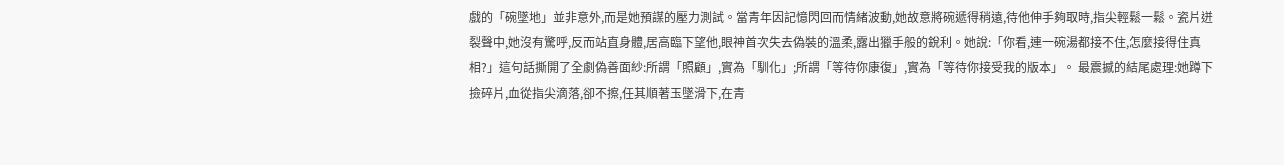戲的「碗墜地」並非意外,而是她預謀的壓力測試。當青年因記憶閃回而情緒波動,她故意將碗遞得稍遠,待他伸手夠取時,指尖輕鬆一鬆。瓷片迸裂聲中,她沒有驚呼,反而站直身體,居高臨下望他,眼神首次失去偽裝的溫柔,露出獵手般的銳利。她說:「你看,連一碗湯都接不住,怎麼接得住真相?」這句話撕開了全劇偽善面紗:所謂「照顧」,實為「馴化」;所謂「等待你康復」,實為「等待你接受我的版本」。 最震撼的結尾處理:她蹲下撿碎片,血從指尖滴落,卻不擦,任其順著玉墜滑下,在青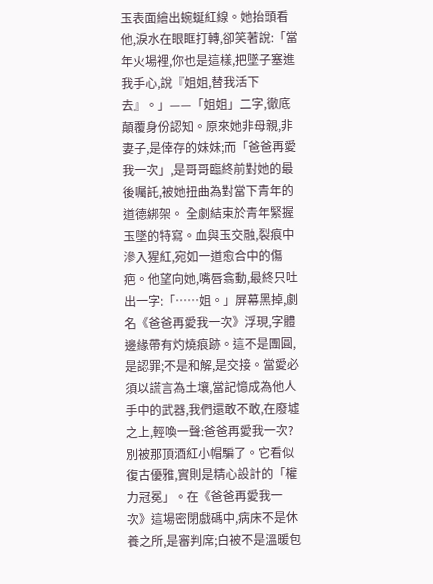玉表面繪出蜿蜒紅線。她抬頭看他,淚水在眼眶打轉,卻笑著說:「當年火場裡,你也是這樣,把墜子塞進我手心,說『姐姐,替我活下去』。」——「姐姐」二字,徹底顛覆身份認知。原來她非母親,非妻子,是倖存的妹妹;而「爸爸再愛我一次」,是哥哥臨終前對她的最後囑託,被她扭曲為對當下青年的道德綁架。 全劇結束於青年緊握玉墜的特寫。血與玉交融,裂痕中滲入猩紅,宛如一道愈合中的傷疤。他望向她,嘴唇翕動,最終只吐出一字:「……姐。」屏幕黑掉,劇名《爸爸再愛我一次》浮現,字體邊緣帶有灼燒痕跡。這不是團圓,是認罪;不是和解,是交接。當愛必須以謊言為土壤,當記憶成為他人手中的武器,我們還敢不敢,在廢墟之上,輕喚一聲:爸爸再愛我一次?
別被那頂酒紅小帽騙了。它看似復古優雅,實則是精心設計的「權力冠冕」。在《爸爸再愛我一次》這場密閉戲碼中,病床不是休養之所,是審判席;白被不是溫暖包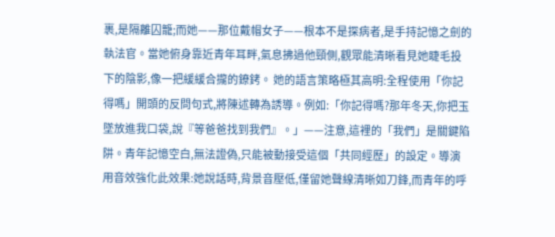裹,是隔離囚籠;而她——那位戴帽女子——根本不是探病者,是手持記憶之劍的執法官。當她俯身靠近青年耳畔,氣息拂過他頸側,觀眾能清晰看見她睫毛投下的陰影,像一把緩緩合攏的鐐銬。 她的語言策略極其高明:全程使用「你記得嗎」開頭的反問句式,將陳述轉為誘導。例如:「你記得嗎?那年冬天,你把玉墜放進我口袋,說『等爸爸找到我們』。」——注意,這裡的「我們」是關鍵陷阱。青年記憶空白,無法證偽,只能被動接受這個「共同經歷」的設定。導演用音效強化此效果:她說話時,背景音壓低,僅留她聲線清晰如刀鋒,而青年的呼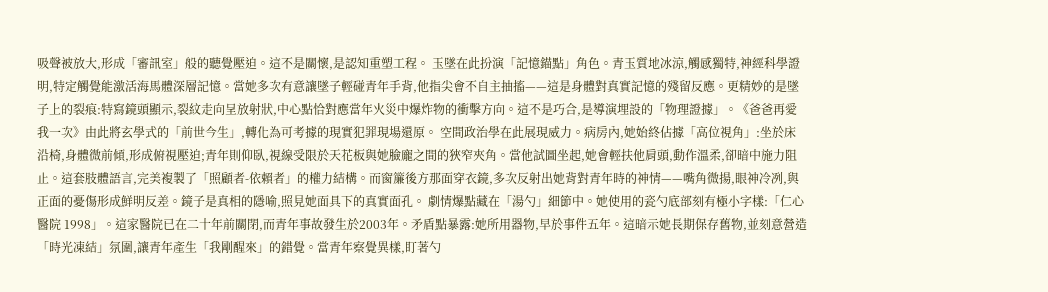吸聲被放大,形成「審訊室」般的聽覺壓迫。這不是關懷,是認知重塑工程。 玉墜在此扮演「記憶錨點」角色。青玉質地冰涼,觸感獨特,神經科學證明,特定觸覺能激活海馬體深層記憶。當她多次有意讓墜子輕碰青年手背,他指尖會不自主抽搐——這是身體對真實記憶的殘留反應。更精妙的是墜子上的裂痕:特寫鏡頭顯示,裂紋走向呈放射狀,中心點恰對應當年火災中爆炸物的衝擊方向。這不是巧合,是導演埋設的「物理證據」。《爸爸再愛我一次》由此將玄學式的「前世今生」,轉化為可考據的現實犯罪現場還原。 空間政治學在此展現威力。病房內,她始終佔據「高位視角」:坐於床沿椅,身體微前傾,形成俯視壓迫;青年則仰臥,視線受限於天花板與她臉龐之間的狹窄夾角。當他試圖坐起,她會輕扶他肩頭,動作溫柔,卻暗中施力阻止。這套肢體語言,完美複製了「照顧者-依賴者」的權力結構。而窗簾後方那面穿衣鏡,多次反射出她背對青年時的神情——嘴角微揚,眼神冷冽,與正面的憂傷形成鮮明反差。鏡子是真相的隱喻,照見她面具下的真實面孔。 劇情爆點藏在「湯勺」細節中。她使用的瓷勺底部刻有極小字樣:「仁心醫院 1998」。這家醫院已在二十年前關閉,而青年事故發生於2003年。矛盾點暴露:她所用器物,早於事件五年。這暗示她長期保存舊物,並刻意營造「時光凍結」氛圍,讓青年產生「我剛醒來」的錯覺。當青年察覺異樣,盯著勺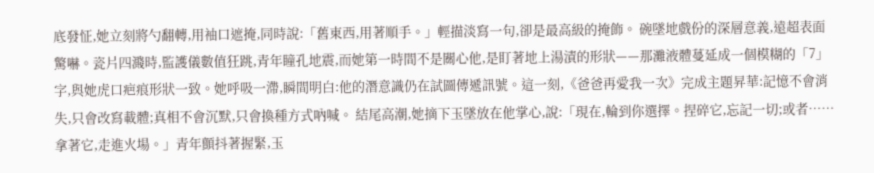底發怔,她立刻將勺翻轉,用袖口遮掩,同時說:「舊東西,用著順手。」輕描淡寫一句,卻是最高級的掩飾。 碗墜地戲份的深層意義,遠超表面驚嚇。瓷片四濺時,監護儀數值狂跳,青年瞳孔地震,而她第一時間不是關心他,是盯著地上湯漬的形狀——那灘液體蔓延成一個模糊的「7」字,與她虎口疤痕形狀一致。她呼吸一滯,瞬間明白:他的潛意識仍在試圖傳遞訊號。這一刻,《爸爸再愛我一次》完成主題昇華:記憶不會消失,只會改寫載體;真相不會沉默,只會換種方式吶喊。 結尾高潮,她摘下玉墜放在他掌心,說:「現在,輪到你選擇。捏碎它,忘記一切;或者……拿著它,走進火場。」青年顫抖著握緊,玉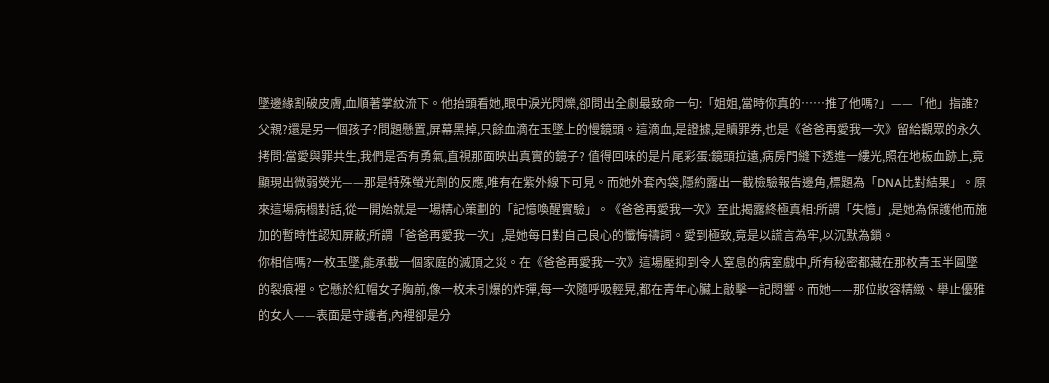墜邊緣割破皮膚,血順著掌紋流下。他抬頭看她,眼中淚光閃爍,卻問出全劇最致命一句:「姐姐,當時你真的……推了他嗎?」——「他」指誰?父親?還是另一個孩子?問題懸置,屏幕黑掉,只餘血滴在玉墜上的慢鏡頭。這滴血,是證據,是贖罪券,也是《爸爸再愛我一次》留給觀眾的永久拷問:當愛與罪共生,我們是否有勇氣,直視那面映出真實的鏡子? 值得回味的是片尾彩蛋:鏡頭拉遠,病房門縫下透進一縷光,照在地板血跡上,竟顯現出微弱熒光——那是特殊螢光劑的反應,唯有在紫外線下可見。而她外套內袋,隱約露出一截檢驗報告邊角,標題為「DNA比對結果」。原來這場病榻對話,從一開始就是一場精心策劃的「記憶喚醒實驗」。《爸爸再愛我一次》至此揭露終極真相:所謂「失憶」,是她為保護他而施加的暫時性認知屏蔽;所謂「爸爸再愛我一次」,是她每日對自己良心的懺悔禱詞。愛到極致,竟是以謊言為牢,以沉默為鎖。
你相信嗎?一枚玉墜,能承載一個家庭的滅頂之災。在《爸爸再愛我一次》這場壓抑到令人窒息的病室戲中,所有秘密都藏在那枚青玉半圓墜的裂痕裡。它懸於紅帽女子胸前,像一枚未引爆的炸彈,每一次隨呼吸輕晃,都在青年心臟上敲擊一記悶響。而她——那位妝容精緻、舉止優雅的女人——表面是守護者,內裡卻是分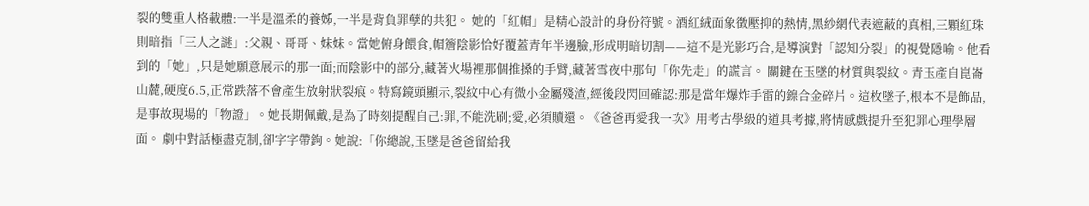裂的雙重人格載體:一半是溫柔的養姊,一半是背負罪孽的共犯。 她的「紅帽」是精心設計的身份符號。酒紅絨面象徵壓抑的熱情,黑紗網代表遮蔽的真相,三顆紅珠則暗指「三人之謎」:父親、哥哥、妹妹。當她俯身餵食,帽簷陰影恰好覆蓋青年半邊臉,形成明暗切割——這不是光影巧合,是導演對「認知分裂」的視覺隱喻。他看到的「她」,只是她願意展示的那一面;而陰影中的部分,藏著火場裡那個推搡的手臂,藏著雪夜中那句「你先走」的謊言。 關鍵在玉墜的材質與裂紋。青玉產自崑崙山麓,硬度6.5,正常跌落不會產生放射狀裂痕。特寫鏡頭顯示,裂紋中心有微小金屬殘渣,經後段閃回確認:那是當年爆炸手雷的鎳合金碎片。這枚墜子,根本不是飾品,是事故現場的「物證」。她長期佩戴,是為了時刻提醒自己:罪,不能洗刷;愛,必須贖還。《爸爸再愛我一次》用考古學級的道具考據,將情感戲提升至犯罪心理學層面。 劇中對話極盡克制,卻字字帶鉤。她說:「你總說,玉墜是爸爸留給我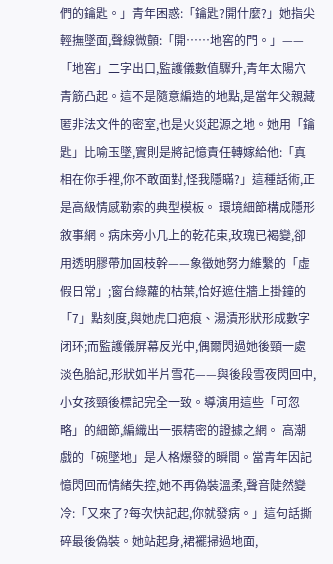們的鑰匙。」青年困惑:「鑰匙?開什麼?」她指尖輕撫墜面,聲線微顫:「開……地窖的門。」——「地窖」二字出口,監護儀數值驟升,青年太陽穴青筋凸起。這不是隨意編造的地點,是當年父親藏匿非法文件的密室,也是火災起源之地。她用「鑰匙」比喻玉墜,實則是將記憶責任轉嫁給他:「真相在你手裡,你不敢面對,怪我隱瞞?」這種話術,正是高級情感勒索的典型模板。 環境細節構成隱形敘事網。病床旁小几上的乾花束,玫瑰已褐變,卻用透明膠帶加固枝幹——象徵她努力維繫的「虛假日常」;窗台綠蘿的枯葉,恰好遮住牆上掛鐘的「7」點刻度,與她虎口疤痕、湯漬形狀形成數字闭环;而監護儀屏幕反光中,偶爾閃過她後頸一處淡色胎記,形狀如半片雪花——與後段雪夜閃回中,小女孩頸後標記完全一致。導演用這些「可忽略」的細節,編織出一張精密的證據之網。 高潮戲的「碗墜地」是人格爆發的瞬間。當青年因記憶閃回而情緒失控,她不再偽裝溫柔,聲音陡然變冷:「又來了?每次快記起,你就發病。」這句話撕碎最後偽裝。她站起身,裙襬掃過地面,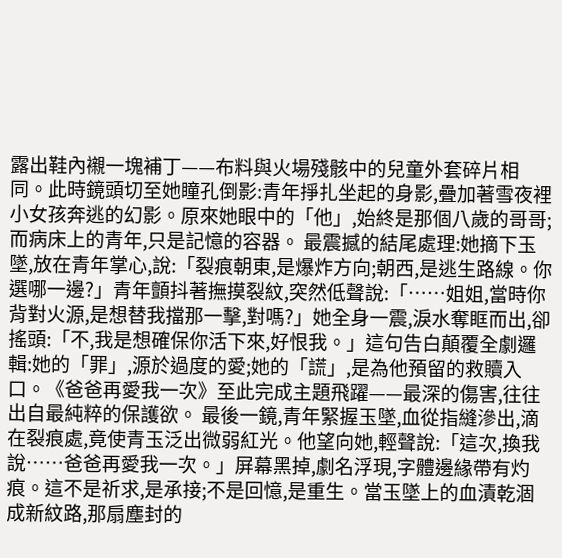露出鞋內襯一塊補丁——布料與火場殘骸中的兒童外套碎片相同。此時鏡頭切至她瞳孔倒影:青年掙扎坐起的身影,疊加著雪夜裡小女孩奔逃的幻影。原來她眼中的「他」,始終是那個八歲的哥哥;而病床上的青年,只是記憶的容器。 最震撼的結尾處理:她摘下玉墜,放在青年掌心,說:「裂痕朝東,是爆炸方向;朝西,是逃生路線。你選哪一邊?」青年顫抖著撫摸裂紋,突然低聲說:「……姐姐,當時你背對火源,是想替我擋那一擊,對嗎?」她全身一震,淚水奪眶而出,卻搖頭:「不,我是想確保你活下來,好恨我。」這句告白顛覆全劇邏輯:她的「罪」,源於過度的愛;她的「謊」,是為他預留的救贖入口。《爸爸再愛我一次》至此完成主題飛躍——最深的傷害,往往出自最純粹的保護欲。 最後一鏡,青年緊握玉墜,血從指縫滲出,滴在裂痕處,竟使青玉泛出微弱紅光。他望向她,輕聲說:「這次,換我說……爸爸再愛我一次。」屏幕黑掉,劇名浮現,字體邊緣帶有灼痕。這不是祈求,是承接;不是回憶,是重生。當玉墜上的血漬乾涸成新紋路,那扇塵封的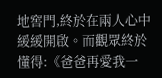地窖門,終於在兩人心中緩緩開啟。而觀眾終於懂得:《爸爸再愛我一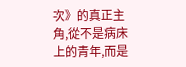次》的真正主角,從不是病床上的青年,而是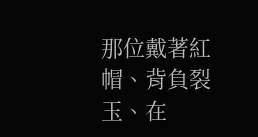那位戴著紅帽、背負裂玉、在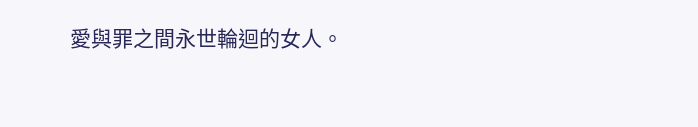愛與罪之間永世輪迴的女人。